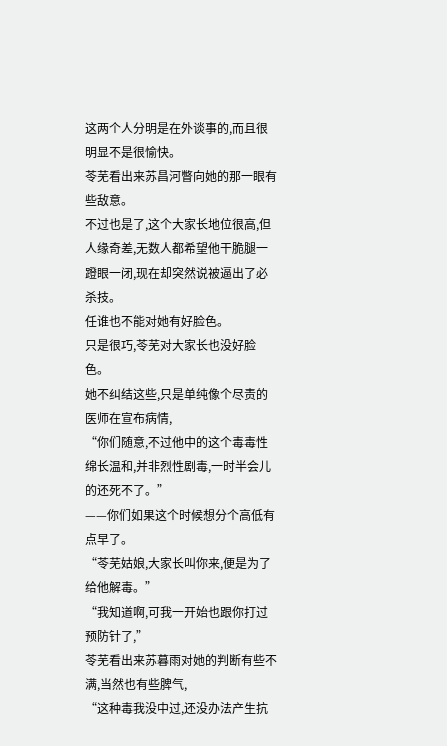这两个人分明是在外谈事的,而且很明显不是很愉快。
苓芜看出来苏昌河瞥向她的那一眼有些敌意。
不过也是了,这个大家长地位很高,但人缘奇差,无数人都希望他干脆腿一蹬眼一闭,现在却突然说被逼出了必杀技。
任谁也不能对她有好脸色。
只是很巧,苓芜对大家长也没好脸色。
她不纠结这些,只是单纯像个尽责的医师在宣布病情,
“你们随意,不过他中的这个毒毒性绵长温和,并非烈性剧毒,一时半会儿的还死不了。”
——你们如果这个时候想分个高低有点早了。
“苓芜姑娘,大家长叫你来,便是为了给他解毒。”
“我知道啊,可我一开始也跟你打过预防针了,”
苓芜看出来苏暮雨对她的判断有些不满,当然也有些脾气,
“这种毒我没中过,还没办法产生抗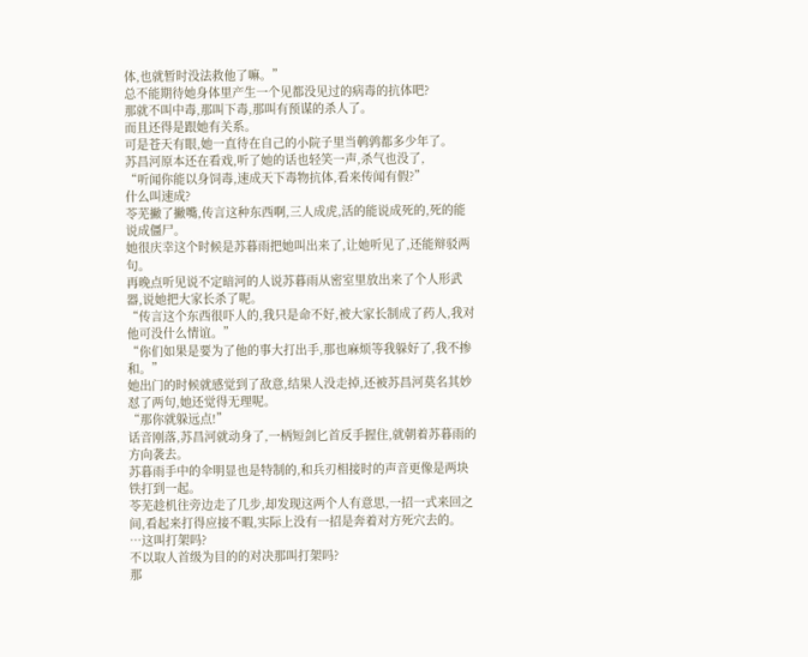体,也就暂时没法救他了嘛。”
总不能期待她身体里产生一个见都没见过的病毒的抗体吧?
那就不叫中毒,那叫下毒,那叫有预谋的杀人了。
而且还得是跟她有关系。
可是苍天有眼,她一直待在自己的小院子里当鹌鹑都多少年了。
苏昌河原本还在看戏,听了她的话也轻笑一声,杀气也没了,
“听闻你能以身饲毒,速成天下毒物抗体,看来传闻有假?”
什么叫速成?
苓芜撇了撇嘴,传言这种东西啊,三人成虎,活的能说成死的,死的能说成僵尸。
她很庆幸这个时候是苏暮雨把她叫出来了,让她听见了,还能辩驳两句。
再晚点听见说不定暗河的人说苏暮雨从密室里放出来了个人形武器,说她把大家长杀了呢。
“传言这个东西很吓人的,我只是命不好,被大家长制成了药人,我对他可没什么情谊。”
“你们如果是要为了他的事大打出手,那也麻烦等我躲好了,我不掺和。”
她出门的时候就感觉到了敌意,结果人没走掉,还被苏昌河莫名其妙怼了两句,她还觉得无理呢。
“那你就躲远点!”
话音刚落,苏昌河就动身了,一柄短剑匕首反手握住,就朝着苏暮雨的方向袭去。
苏暮雨手中的伞明显也是特制的,和兵刃相接时的声音更像是两块铁打到一起。
苓芜趁机往旁边走了几步,却发现这两个人有意思,一招一式来回之间,看起来打得应接不暇,实际上没有一招是奔着对方死穴去的。
…这叫打架吗?
不以取人首级为目的的对决那叫打架吗?
那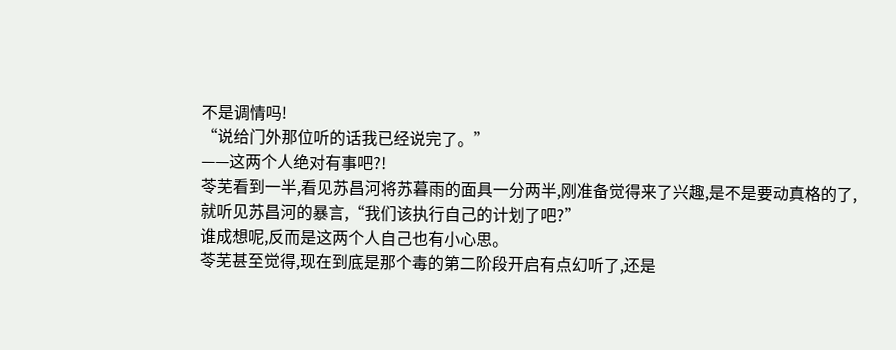不是调情吗!
“说给门外那位听的话我已经说完了。”
——这两个人绝对有事吧?!
苓芜看到一半,看见苏昌河将苏暮雨的面具一分两半,刚准备觉得来了兴趣,是不是要动真格的了,
就听见苏昌河的暴言,“我们该执行自己的计划了吧?”
谁成想呢,反而是这两个人自己也有小心思。
苓芜甚至觉得,现在到底是那个毒的第二阶段开启有点幻听了,还是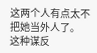这两个人有点太不把她当外人了。
这种谋反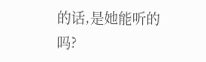的话,是她能听的吗?